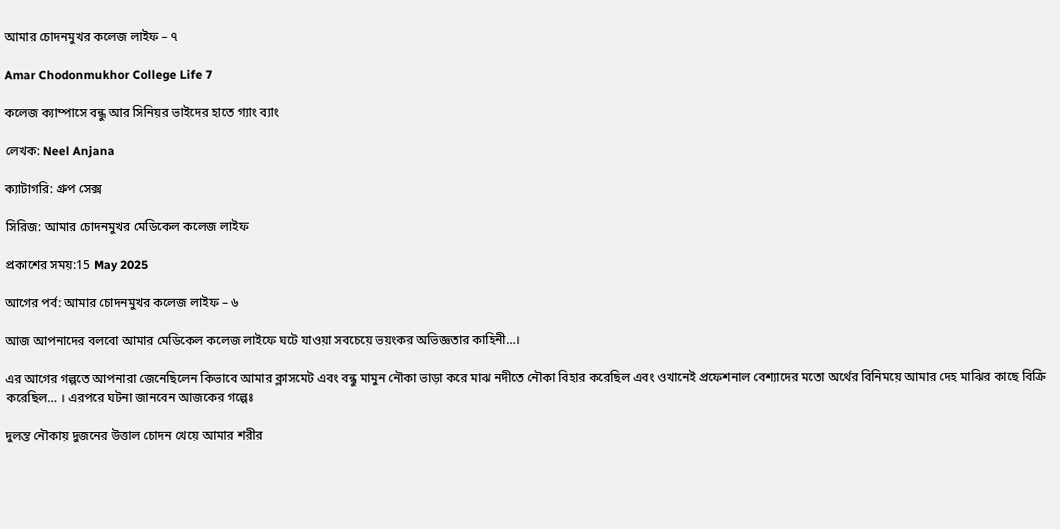আমার চোদনমুখর কলেজ লাইফ – ৭

Amar Chodonmukhor College Life 7

কলেজ ক্যাম্পাসে বন্ধু আর সিনিয়র ভাইদের হাতে গ্যাং ব্যাং

লেখক: Neel Anjana

ক্যাটাগরি: গ্রুপ সেক্স

সিরিজ: আমার চোদনমুখর মেডিকেল কলেজ লাইফ

প্রকাশের সময়:15 May 2025

আগের পর্ব: আমার চোদনমুখর কলেজ লাইফ – ৬

আজ আপনাদের বলবো আমার মেডিকেল কলেজ লাইফে ঘটে যাওয়া সবচেয়ে ভয়ংকর অভিজ্ঞতার কাহিনী…।

এর আগের গল্পতে আপনারা জেনেছিলেন কিভাবে আমার ক্লাসমেট এবং বন্ধু মামুন নৌকা ভাড়া করে মাঝ নদীতে নৌকা বিহার করেছিল এবং ওখানেই প্রফেশনাল বেশ্যাদের মতো অর্থের বিনিময়ে আমার দেহ মাঝির কাছে বিক্রি করেছিল… । এরপরে ঘটনা জানবেন আজকের গল্পেঃ

দুলন্ত নৌকায় দুজনের উত্তাল চোদন খেয়ে আমার শরীর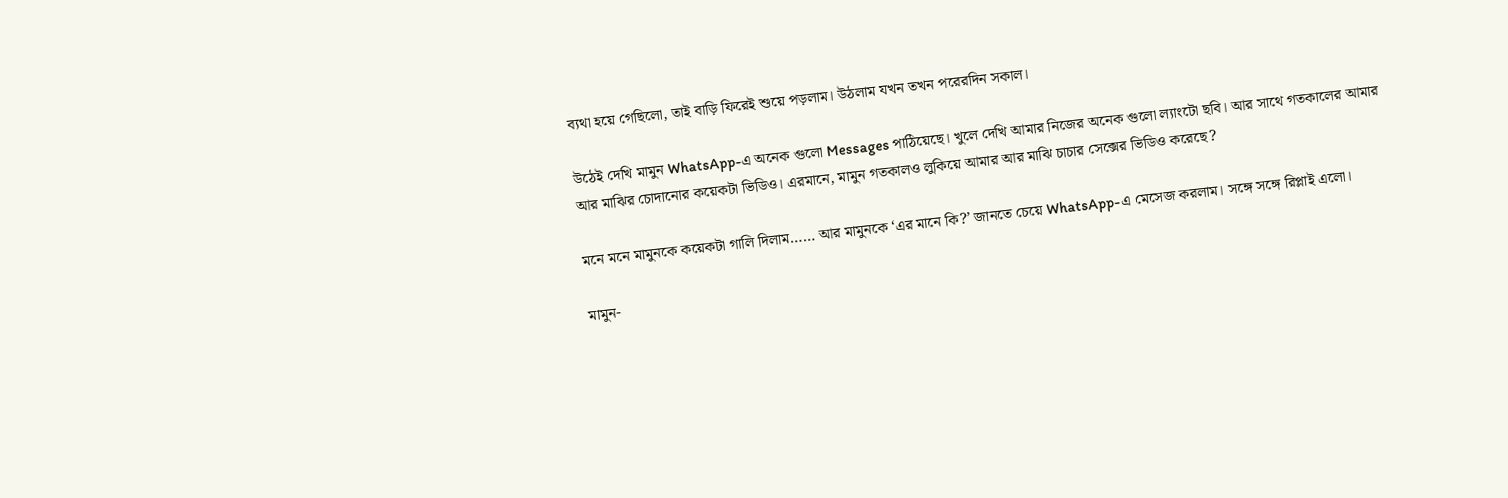ব্যথা হয়ে গেছিলো, তাই বাড়ি ফিরেই শুয়ে পড়লাম। উঠলাম যখন তখন পরেরদিন সকাল।

উঠেই দেখি মামুন WhatsApp-এ অনেক গুলো Messages পাঠিয়েছে। খুলে দেখি আমার নিজের অনেক গুলো ল্যাংটো ছবি। আর সাথে গতকালের আমার আর মাঝির চোদানোর কয়েকটা ভিডিও। এরমানে, মামুন গতকালও লুকিয়ে আমার আর মাঝি চাচার সেক্সের ভিডিও করেছে?

মনে মনে মামুনকে কয়েকটা গালি দিলাম…… আর মামুনকে ‘এর মানে কি?’ জানতে চেয়ে WhatsApp-এ মেসেজ করলাম। সঙ্গে সঙ্গে রিপ্লাই এলো।

মামুন-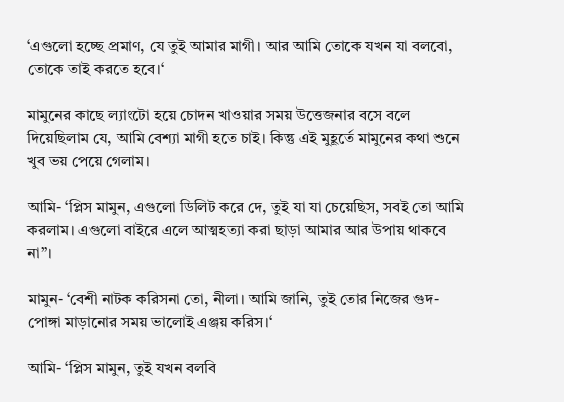‘এগুলো হচ্ছে প্রমাণ, যে তুই আমার মাগী। আর আমি তোকে যখন যা বলবো, তোকে তাই করতে হবে।‘

মামুনের কাছে ল্যাংটো হয়ে চোদন খাওয়ার সময় উত্তেজনার বসে বলে দিয়েছিলাম যে, আমি বেশ্যা মাগী হতে চাই। কিন্তু এই মুহূর্তে মামুনের কথা শুনে খুব ভয় পেয়ে গেলাম।

আমি- ‘প্লিস মামুন, এগুলো ডিলিট করে দে, তুই যা যা চেয়েছিস, সবই তো আমি করলাম। এগুলো বাইরে এলে আত্মহত্যা করা ছাড়া আমার আর উপায় থাকবে না”।

মামুন- ‘বেশী নাটক করিসনা তো, নীলা। আমি জানি, তুই তোর নিজের গুদ-পোঙ্গা মাড়ানোর সময় ভালোই এঞ্জয় করিস।‘

আমি- ‘প্লিস মামুন, তুই যখন বলবি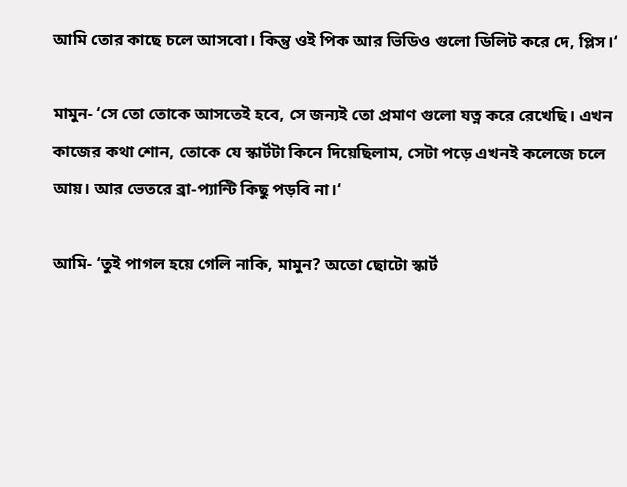আমি তোর কাছে চলে আসবো। কিন্তু ওই পিক আর ভিডিও গুলো ডিলিট করে দে, প্লিস।‘

মামুন- ‘সে তো তোকে আসতেই হবে, সে জন্যই তো প্রমাণ গুলো যত্ন করে রেখেছি। এখন কাজের কথা শোন, তোকে যে স্কার্টটা কিনে দিয়েছিলাম, সেটা পড়ে এখনই কলেজে চলে আয়। আর ভেতরে ব্রা-প্যান্টি কিছু পড়বি না।‘

আমি- ‘তুই পাগল হয়ে গেলি নাকি, মামুন? অতো ছোটো স্কার্ট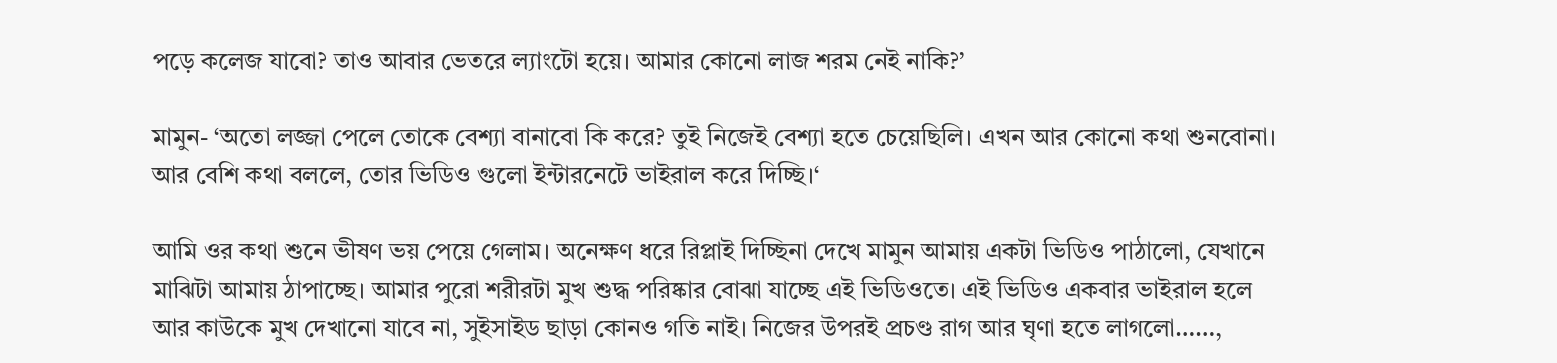পড়ে কলেজ যাবো? তাও আবার ভেতরে ল্যাংটো হয়ে। আমার কোনো লাজ শরম নেই নাকি?’

মামুন- ‘অতো লজ্জা পেলে তোকে বেশ্যা বানাবো কি করে? তুই নিজেই বেশ্যা হতে চেয়েছিলি। এখন আর কোনো কথা শুনবোনা। আর বেশি কথা বললে, তোর ভিডিও গুলো ইন্টারনেটে ভাইরাল করে দিচ্ছি।‘

আমি ওর কথা শুনে ভীষণ ভয় পেয়ে গেলাম। অনেক্ষণ ধরে রিপ্লাই দিচ্ছিনা দেখে মামুন আমায় একটা ভিডিও পাঠালো, যেখানে মাঝিটা আমায় ঠাপাচ্ছে। আমার পুরো শরীরটা মুখ শুদ্ধ পরিষ্কার বোঝা যাচ্ছে এই ভিডিওতে। এই ভিডিও একবার ভাইরাল হলে আর কাউকে মুখ দেখানো যাবে না, সুইসাইড ছাড়া কোনও গতি নাই। নিজের উপরই প্রচণ্ড রাগ আর ঘৃণা হতে লাগলো……,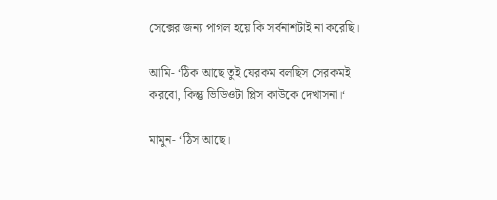সেক্সের জন্য পাগল হয়ে কি সর্বনাশটাই না করেছি।

আমি- ‘ঠিক আছে তুই যেরকম বলছিস সেরকমই করবো, কিন্তু ভিডিওটা প্লিস কাউকে দেখাসনা।‘

মামুন- ‘ঠিস আছে।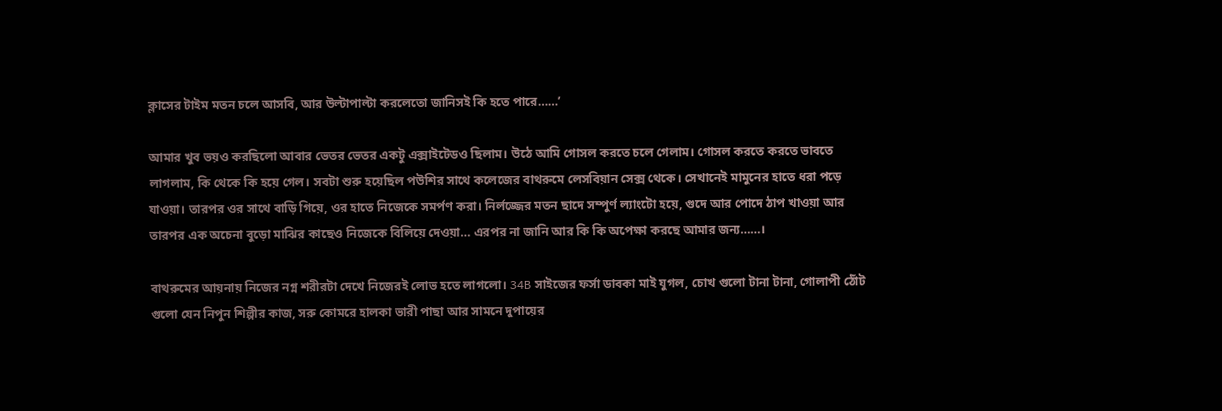ক্লাসের টাইম মতন চলে আসবি, আর উল্টাপাল্টা করলেতো জানিসই কি হতে পারে……’

আমার খুব ভয়ও করছিলো আবার ভেতর ভেতর একটু এক্সাইটেডও ছিলাম। উঠে আমি গোসল করতে চলে গেলাম। গোসল করতে করতে ভাবতে লাগলাম, কি থেকে কি হয়ে গেল। সবটা শুরু হয়েছিল পউশির সাথে কলেজের বাথরুমে লেসবিয়ান সেক্স থেকে। সেখানেই মামুনের হাতে ধরা পড়ে যাওয়া। তারপর ওর সাথে বাড়ি গিয়ে, ওর হাতে নিজেকে সমর্পণ করা। নির্লজ্জের মতন ছাদে সম্পুর্ণ ল্যাংটো হয়ে, গুদে আর পোদে ঠাপ খাওয়া আর তারপর এক অচেনা বুড়ো মাঝির কাছেও নিজেকে বিলিয়ে দেওয়া… এরপর না জানি আর কি কি অপেক্ষা করছে আমার জন্য……।

বাথরুমের আয়নায় নিজের নগ্ন শরীরটা দেখে নিজেরই লোভ হতে লাগলো। 34B সাইজের ফর্সা ডাবকা মাই যুগল, চোখ গুলো টানা টানা, গোলাপী ঠোঁট গুলো যেন নিপুন শিল্পীর কাজ, সরু কোমরে হালকা ভারী পাছা আর সামনে দুপায়ের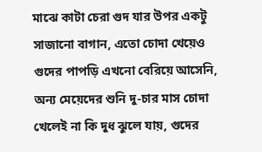মাঝে কাটা চেরা গুদ যার উপর একটু সাজানো বাগান, এতো চোদা খেয়েও গুদের পাপড়ি এখনো বেরিয়ে আসেনি, অন্য মেয়েদের শুনি দু-চার মাস চোদা খেলেই না কি দুধ ঝুলে যায়, গুদের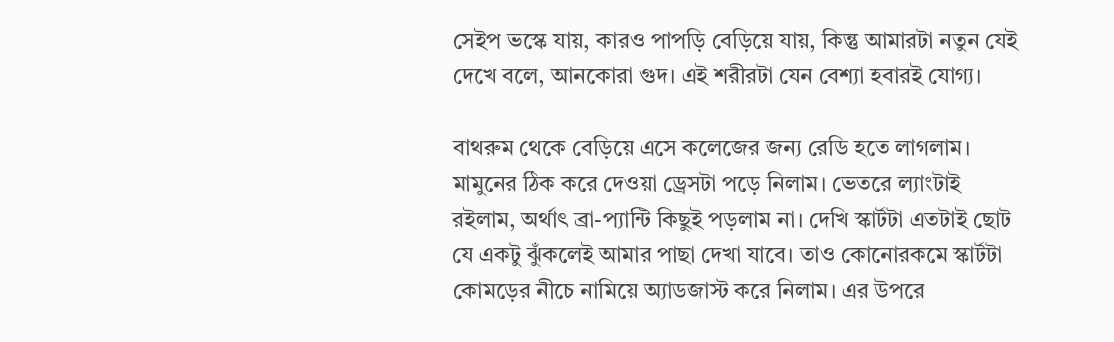সেইপ ভস্কে যায়, কারও পাপড়ি বেড়িয়ে যায়, কিন্তু আমারটা নতুন যেই দেখে বলে, আনকোরা গুদ। এই শরীরটা যেন বেশ্যা হবারই যোগ্য।

বাথরুম থেকে বেড়িয়ে এসে কলেজের জন্য রেডি হতে লাগলাম। মামুনের ঠিক করে দেওয়া ড্রেসটা পড়ে নিলাম। ভেতরে ল্যাংটাই রইলাম, অর্থাৎ ব্রা-প্যান্টি কিছুই পড়লাম না। দেখি স্কার্টটা এতটাই ছোট যে একটু ঝুঁকলেই আমার পাছা দেখা যাবে। তাও কোনোরকমে স্কার্টটা কোমড়ের নীচে নামিয়ে অ্যাডজাস্ট করে নিলাম। এর উপরে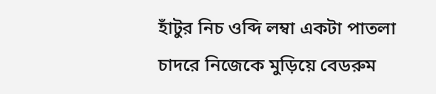হাঁটুর নিচ ওব্দি লম্বা একটা পাতলা চাদরে নিজেকে মুড়িয়ে বেডরুম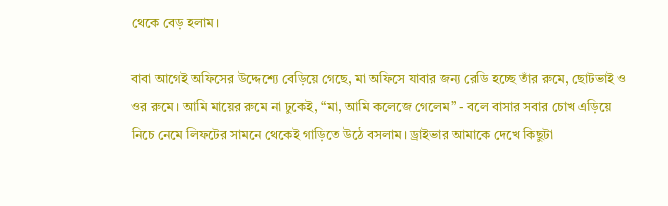থেকে বেড় হলাম।

বাবা আগেই অফিসের উদ্দেশ্যে বেড়িয়ে গেছে, মা অফিসে যাবার জন্য রেডি হচ্ছে তাঁর রুমে, ছোটভাই ও ওর রুমে। আমি মায়ের রুমে না ঢুকেই, “মা, আমি কলেজে গেলেম” - বলে বাসার সবার চোখ এড়িয়ে নিচে নেমে লিফটের সামনে থেকেই গাড়িতে উঠে বসলাম। ড্রাইভার আমাকে দেখে কিছুটা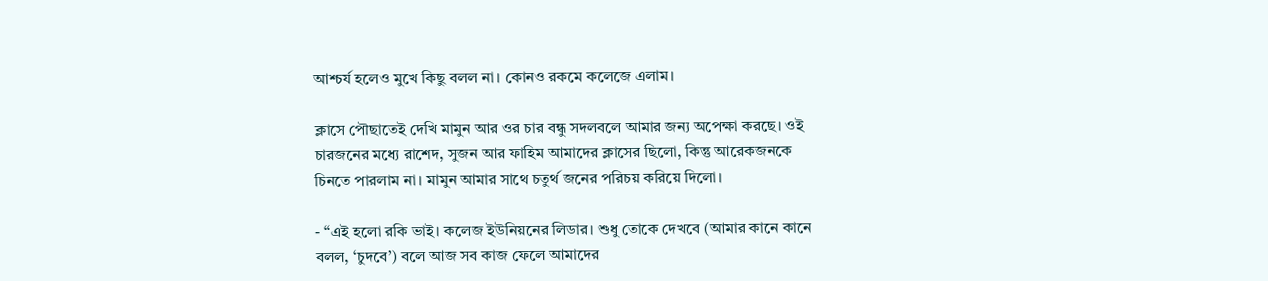আশ্চর্য হলেও মুখে কিছু বলল না। কোনও রকমে কলেজে এলাম।

ক্লাসে পৌছাতেই দেখি মামুন আর ওর চার বন্ধু সদলবলে আমার জন্য অপেক্ষা করছে। ওই চারজনের মধ্যে রাশেদ, সুজন আর ফাহিম আমাদের ক্লাসের ছিলো, কিন্তু আরেকজনকে চিনতে পারলাম না। মামুন আমার সাথে চতুর্থ জনের পরিচয় করিয়ে দিলো।

- “এই হলো রকি ভাই। কলেজ ইউনিয়নের লিডার। শুধু তোকে দেখবে (আমার কানে কানে বলল, ‘চুদবে’) বলে আজ সব কাজ ফেলে আমাদের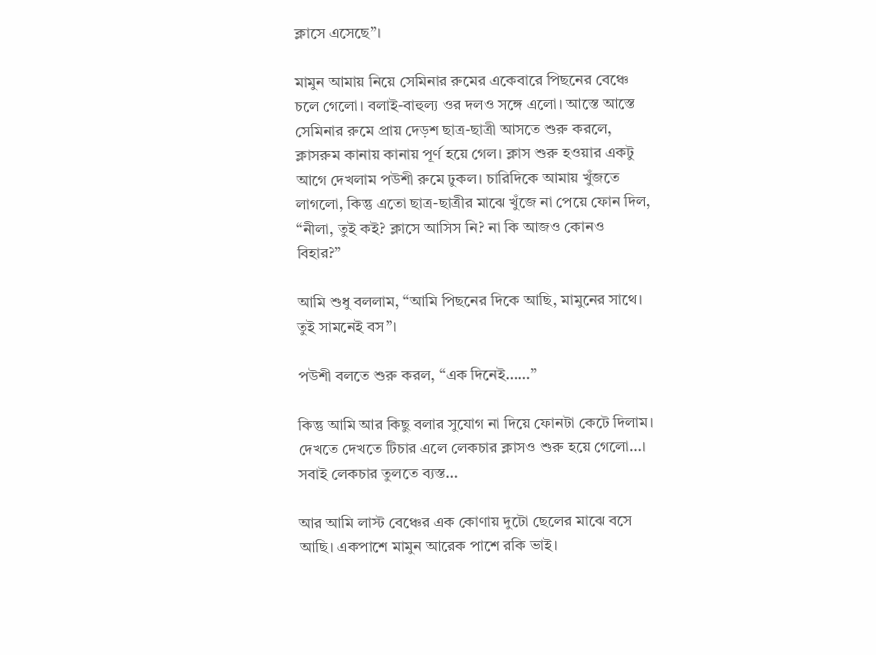ক্লাসে এসেছে”।

মামুন আমায় নিয়ে সেমিনার রুমের একেবারে পিছনের বেঞ্চে চলে গেলো। বলাই-বাহুল্য ওর দলও সঙ্গে এলো। আস্তে আস্তে সেমিনার রুমে প্রায় দেড়শ ছাত্র-ছাত্রী আসতে শুরু করলে, ক্লাসরুম কানায় কানায় পূর্ণ হয়ে গেল। ক্লাস শুরু হওয়ার একটু আগে দেখলাম পউশী রুমে ঢুকল। চারিদিকে আমায় খুঁজতে লাগলো, কিন্তু এতো ছাত্র-ছাত্রীর মাঝে খুঁজে না পেয়ে ফোন দিল, “নীলা, তুই কই? ক্লাসে আসিস নি? না কি আজও কোনও বিহার?”

আমি শুধু বললাম, “আমি পিছনের দিকে আছি, মামুনের সাথে। তুই সামনেই বস”।

পউশী বলতে শুরু করল, “এক দিনেই……”

কিন্তু আমি আর কিছু বলার সুযোগ না দিয়ে ফোনটা কেটে দিলাম। দেখতে দেখতে টিচার এলে লেকচার ক্লাসও শুরু হয়ে গেলো…। সবাই লেকচার তুলতে ব্যস্ত…

আর আমি লাস্ট বেঞ্চের এক কোণায় দুটো ছেলের মাঝে বসে আছি। একপাশে মামুন আরেক পাশে রকি ভাই।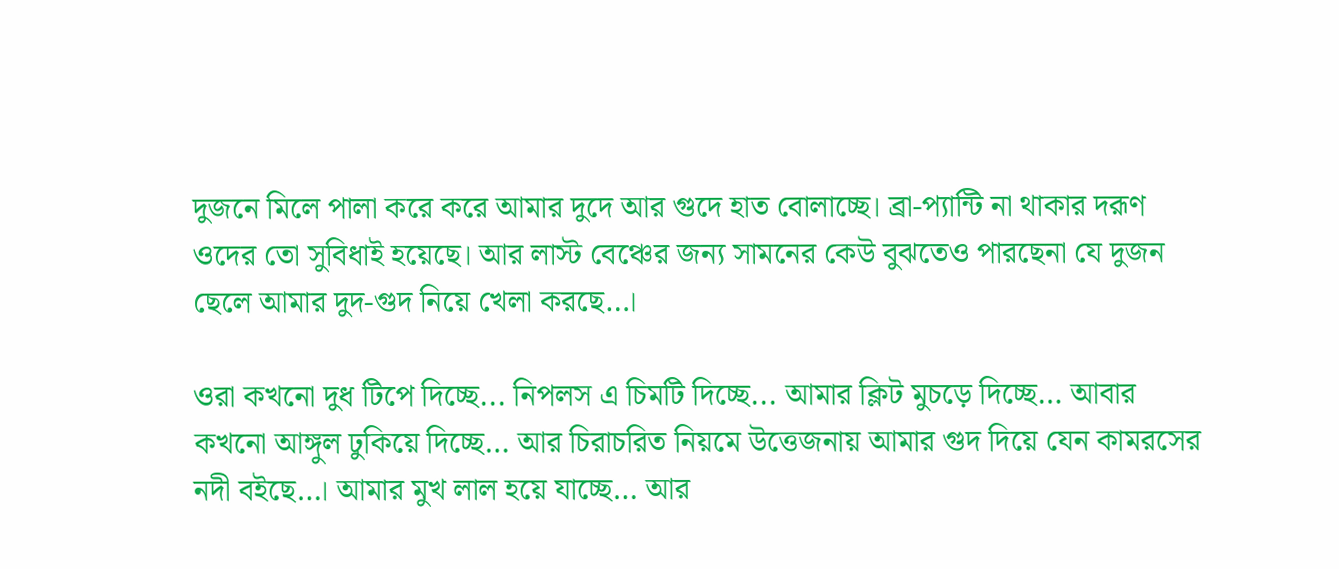দুজনে মিলে পালা করে করে আমার দুদে আর গুদে হাত বোলাচ্ছে। ব্রা-প্যান্টি না থাকার দরূণ ওদের তো সুবিধাই হয়েছে। আর লাস্ট বেঞ্চের জন্য সামনের কেউ বুঝতেও পারছেনা যে দুজন ছেলে আমার দুদ-গুদ নিয়ে খেলা করছে…।

ওরা কখনো দুধ টিপে দিচ্ছে... নিপলস এ চিমটি দিচ্ছে... আমার ক্লিট মুচড়ে দিচ্ছে… আবার কখনো আঙ্গুল ঢুকিয়ে দিচ্ছে… আর চিরাচরিত নিয়মে উত্তেজনায় আমার গুদ দিয়ে যেন কামরসের নদী বইছে…। আমার মুখ লাল হয়ে যাচ্ছে… আর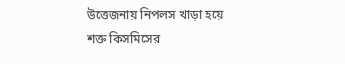উত্তেজনায় নিপলস খাড়া হয়ে শক্ত কিসমিসের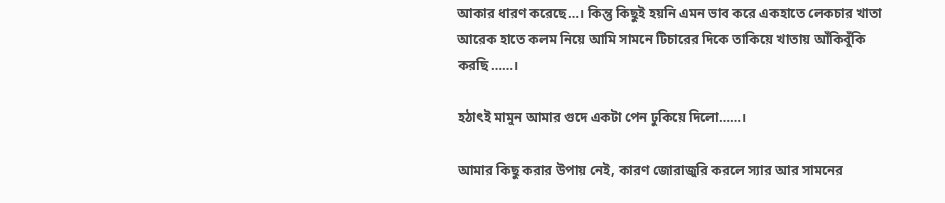আকার ধারণ করেছে…। কিন্তু কিছুই হয়নি এমন ভাব করে একহাতে লেকচার খাতা আরেক হাতে কলম নিয়ে আমি সামনে টিচারের দিকে তাকিয়ে খাতায় আঁকিবুঁকি করছি……।

হঠাৎই মামুন আমার গুদে একটা পেন ঢুকিয়ে দিলো……।

আমার কিছু করার উপায় নেই, কারণ জোরাজুরি করলে স্যার আর সামনের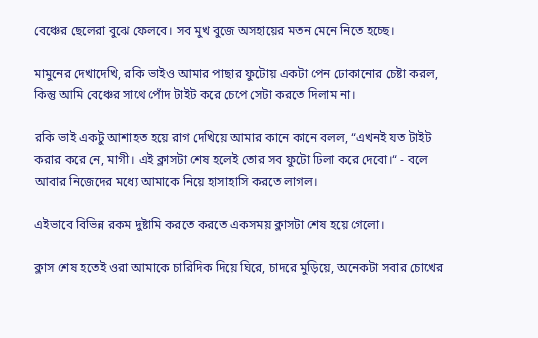বেঞ্চের ছেলেরা বুঝে ফেলবে। সব মুখ বুজে অসহায়ের মতন মেনে নিতে হচ্ছে।

মামুনের দেখাদেখি, রকি ভাইও আমার পাছার ফুটোয় একটা পেন ঢোকানোর চেষ্টা করল, কিন্তু আমি বেঞ্চের সাথে পোঁদ টাইট করে চেপে সেটা করতে দিলাম না।

রকি ভাই একটু আশাহত হয়ে রাগ দেখিয়ে আমার কানে কানে বলল, “এখনই যত টাইট করার করে নে, মাগী। এই ক্লাসটা শেষ হলেই তোর সব ফুটো ঢিলা করে দেবো।“ - বলে আবার নিজেদের মধ্যে আমাকে নিয়ে হাসাহাসি করতে লাগল।

এইভাবে বিভিন্ন রকম দুষ্টামি করতে করতে একসময় ক্লাসটা শেষ হয়ে গেলো।

ক্লাস শেষ হতেই ওরা আমাকে চারিদিক দিয়ে ঘিরে, চাদরে মুড়িয়ে, অনেকটা সবার চোখের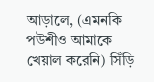আড়ালে, (এমনকি পউশীও আমাকে খেয়াল করেনি) সিঁড়ি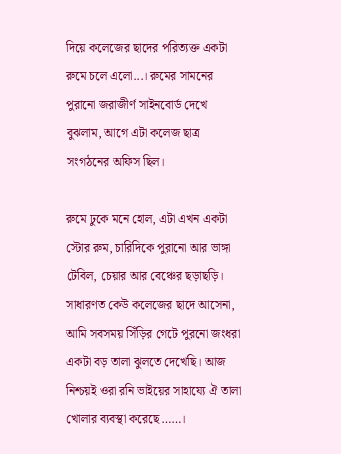দিয়ে কলেজের ছাদের পরিত্যক্ত একটা রুমে চলে এলো...। রুমের সামনের পুরানো জরাজীর্ণ সাইনবোর্ড দেখে বুঝলাম, আগে এটা কলেজ ছাত্র সংগঠনের অফিস ছিল।

রুমে ঢুকে মনে হোল, এটা এখন একটা স্টোর রুম, চারিদিকে পুরানো আর ভাঙ্গা টেবিল, চেয়ার আর বেঞ্চের ছড়াছড়ি। সাধারণত কেউ কলেজের ছাদে আসেনা, আমি সবসময় সিঁড়ির গেটে পুরনো জংধরা একটা বড় তালা ঝুলতে দেখেছি। আজ নিশ্চয়ই ওরা রনি ভাইয়ের সাহায্যে ঐ তালা খোলার ব্যবস্থা করেছে……।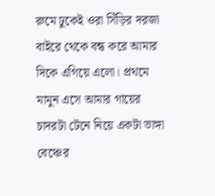রুমে ঢুকেই ওরা সিঁড়ির দরজা বাইরে থেকে বন্ধ করে আমার দিকে এগিয়ে এলো। প্রথমে মামুন এসে আমার গায়ের চাদরটা টেনে নিয়ে একটা ভাঙ্গা বেঞ্চের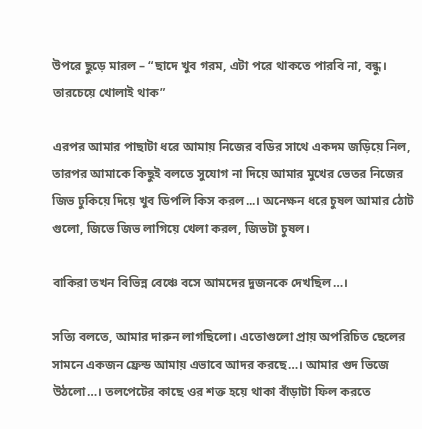উপরে ছুড়ে মারল – “ছাদে খুব গরম, এটা পরে থাকতে পারবি না, বন্ধু। তারচেয়ে খোলাই থাক”

এরপর আমার পাছাটা ধরে আমায় নিজের বডির সাথে একদম জড়িয়ে নিল, তারপর আমাকে কিছুই বলতে সুযোগ না দিয়ে আমার মুখের ভেতর নিজের জিভ ঢুকিয়ে দিয়ে খুব ডিপলি কিস করল...। অনেক্ষন ধরে চুষল আমার ঠোট গুলো, জিভে জিভ লাগিয়ে খেলা করল, জিভটা চুষল।

বাকিরা তখন বিভিন্ন বেঞ্চে বসে আমদের দুজনকে দেখছিল…।

সত্যি বলতে, আমার দারুন লাগছিলো। এতোগুলো প্রায় অপরিচিত ছেলের সামনে একজন ফ্রেন্ড আমায় এভাবে আদর করছে…। আমার গুদ ভিজে উঠলো…। তলপেটের কাছে ওর শক্ত হয়ে থাকা বাঁড়াটা ফিল করতে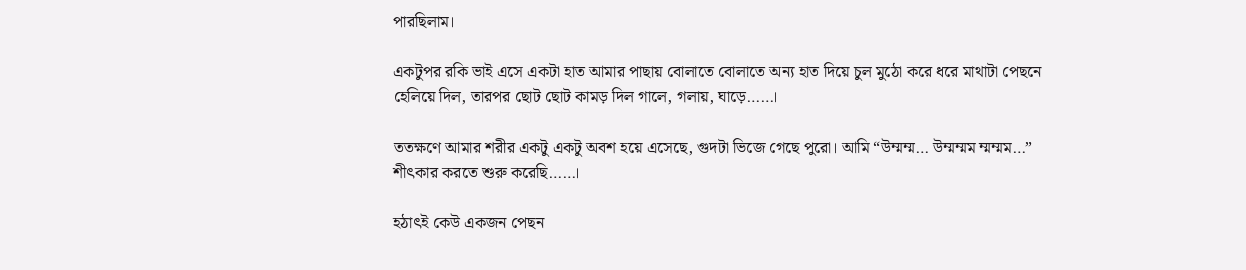পারছিলাম।

একটুপর রকি ভাই এসে একটা হাত আমার পাছায় বোলাতে বোলাতে অন্য হাত দিয়ে চুল মুঠো করে ধরে মাথাটা পেছনে হেলিয়ে দিল, তারপর ছোট ছোট কামড় দিল গালে, গলায়, ঘাড়ে……।

ততক্ষণে আমার শরীর একটু একটু অবশ হয়ে এসেছে, গুদটা ভিজে গেছে পুরো। আমি “উম্মম্ম… উম্মম্মম ম্মম্মম…” শীৎকার করতে শুরু করেছি……।

হঠাৎই কেউ একজন পেছন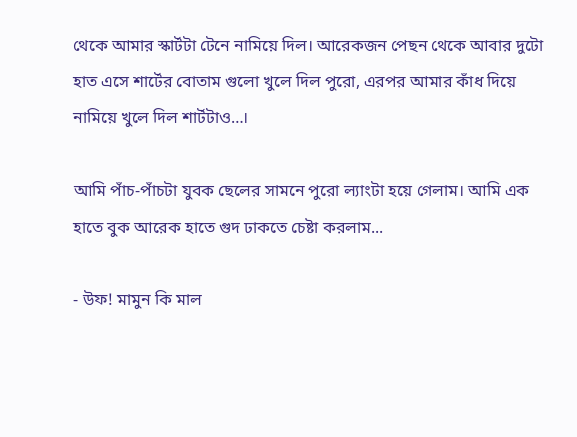থেকে আমার স্কার্টটা টেনে নামিয়ে দিল। আরেকজন পেছন থেকে আবার দুটো হাত এসে শার্টের বোতাম গুলো খুলে দিল পুরো, এরপর আমার কাঁধ দিয়ে নামিয়ে খুলে দিল শার্টটাও…।

আমি পাঁচ-পাঁচটা যুবক ছেলের সামনে পুরো ল্যাংটা হয়ে গেলাম। আমি এক হাতে বুক আরেক হাতে গুদ ঢাকতে চেষ্টা করলাম...

- উফ! মামুন কি মাল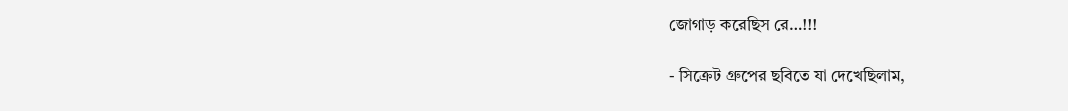জোগাড় করেছিস রে…!!!

- সিক্রেট গ্রুপের ছবিতে যা দেখেছিলাম,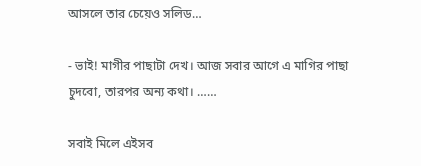আসলে তার চেয়েও সলিড…

- ভাই! মাগীর পাছাটা দেখ। আজ সবার আগে এ মাগির পাছা চুদবো, তারপর অন্য কথা। ……

সবাই মিলে এইসব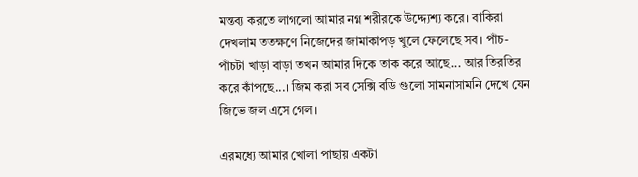মন্তব্য করতে লাগলো আমার নগ্ন শরীরকে উদ্দ্যেশ্য করে। বাকিরা দেখলাম ততক্ষণে নিজেদের জামাকাপড় খুলে ফেলেছে সব। পাঁচ-পাঁচটা খাড়া বাড়া তখন আমার দিকে তাক করে আছে... আর তিরতির করে কাঁপছে...। জিম করা সব সেক্সি বডি গুলো সামনাসামনি দেখে যেন জিভে জল এসে গেল।

এরমধ্যে আমার খোলা পাছায় একটা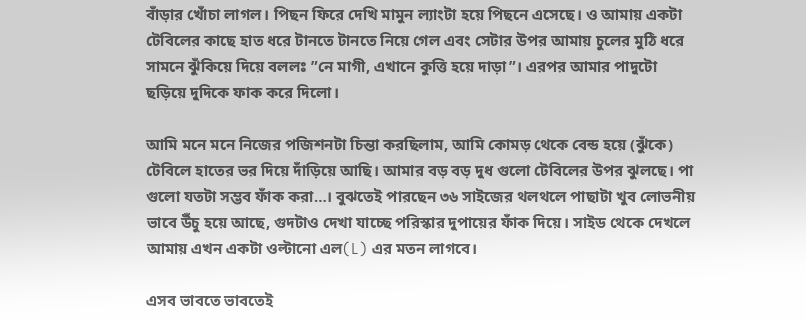বাঁড়ার খোঁচা লাগল। পিছন ফিরে দেখি মামুন ল্যাংটা হয়ে পিছনে এসেছে। ও আমায় একটা টেবিলের কাছে হাত ধরে টানতে টানতে নিয়ে গেল এবং সেটার উপর আমায় চুলের মুঠি ধরে সামনে ঝুঁকিয়ে দিয়ে বললঃ ”নে মাগী, এখানে কুত্তি হয়ে দাড়া”। এরপর আমার পাদুটো ছড়িয়ে দুদিকে ফাক করে দিলো।

আমি মনে মনে নিজের পজিশনটা চিন্তা করছিলাম, আমি কোমড় থেকে বেন্ড হয়ে (ঝুঁকে) টেবিলে হাতের ভর দিয়ে দাঁড়িয়ে আছি। আমার বড় বড় দুধ গুলো টেবিলের উপর ঝুলছে। পা গুলো যতটা সম্ভব ফাঁক করা…। বুঝতেই পারছেন ৩৬ সাইজের থলথলে পাছাটা খুব লোভনীয় ভাবে উঁচু হয়ে আছে, গুদটাও দেখা যাচ্ছে পরিস্কার দুপায়ের ফাঁক দিয়ে। সাইড থেকে দেখলে আমায় এখন একটা ওল্টানো এল(L) এর মতন লাগবে।

এসব ভাবতে ভাবতেই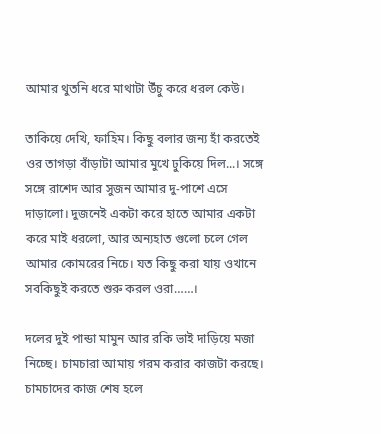আমার থুতনি ধরে মাথাটা উঁচু করে ধরল কেউ।

তাকিয়ে দেখি, ফাহিম। কিছু বলার জন্য হাঁ করতেই ওর তাগড়া বাঁড়াটা আমার মুখে ঢুকিয়ে দিল...। সঙ্গে সঙ্গে রাশেদ আর সুজন আমার দু-পাশে এসে দাড়ালো। দুজনেই একটা করে হাতে আমার একটা করে মাই ধরলো, আর অন্যহাত গুলো চলে গেল আমার কোমরের নিচে। যত কিছু করা যায় ওখানে সবকিছুই করতে শুরু করল ওরা……।

দলের দুই পান্ডা মামুন আর রকি ভাই দাড়িয়ে মজা নিচ্ছে। চামচারা আমায় গরম করার কাজটা করছে। চামচাদের কাজ শেষ হলে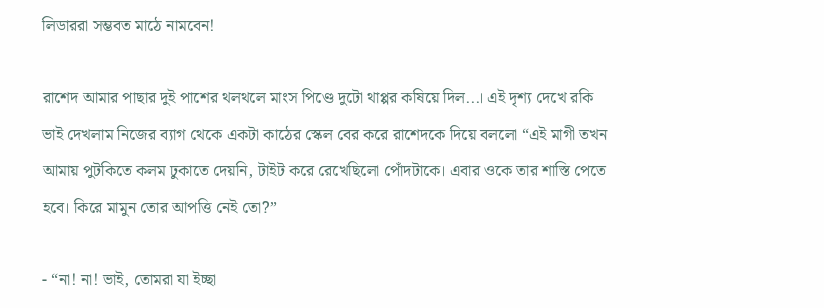লিডাররা সম্ভবত মাঠে নামবেন!

রাশেদ আমার পাছার দুই পাশের থলথলে মাংস পিণ্ডে দুটো থাপ্পর কষিয়ে দিল...। এই দৃশ্য দেখে রকি ভাই দেখলাম নিজের ব্যাগ থেকে একটা কাঠের স্কেল বের করে রাশেদকে দিয়ে বললো “এই মাগী তখন আমায় পুটকিতে কলম ঢুকাতে দেয়নি, টাইট করে রেখেছিলো পোঁদটাকে। এবার ওকে তার শাস্তি পেতে হবে। কিরে মামুন তোর আপত্তি নেই তো?”

- “না! না! ভাই, তোমরা যা ইচ্ছা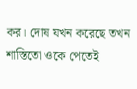কর। দোষ যখন করেছে তখন শাস্তিতো ওকে পেতেই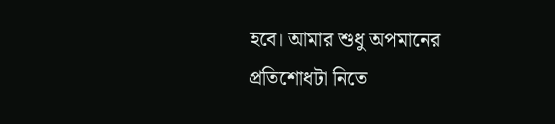হবে। আমার শুধু অপমানের প্রতিশোধটা নিতে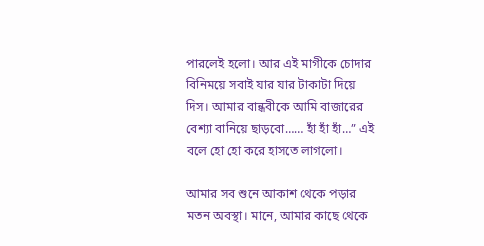পারলেই হলো। আর এই মাগীকে চোদার বিনিময়ে সবাই যার যার টাকাটা দিয়ে দিস। আমার বান্ধবীকে আমি বাজারের বেশ্যা বানিয়ে ছাড়বো…… হাঁ হাঁ হাঁ…” এই বলে হো হো করে হাসতে লাগলো।

আমার সব শুনে আকাশ থেকে পড়ার মতন অবস্থা। মানে, আমার কাছে থেকে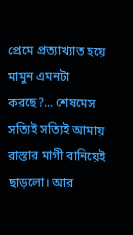প্রেমে প্রত্যাখ্যাত হয়ে মামুন এমনটা করছে?... শেষমেস সত্যিই সত্যিই আমায় রাস্তার মাগী বানিয়েই ছাড়লো। আর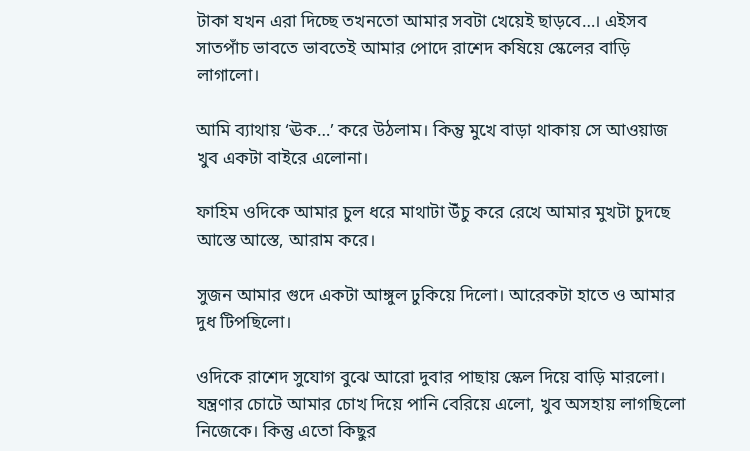টাকা যখন এরা দিচ্ছে তখনতো আমার সবটা খেয়েই ছাড়বে…। এইসব সাতপাঁচ ভাবতে ভাবতেই আমার পোদে রাশেদ কষিয়ে স্কেলের বাড়ি লাগালো।

আমি ব্যাথায় ‘ঊক…’ করে উঠলাম। কিন্তু মুখে বাড়া থাকায় সে আওয়াজ খুব একটা বাইরে এলোনা।

ফাহিম ওদিকে আমার চুল ধরে মাথাটা উঁচু করে রেখে আমার মুখটা চুদছে আস্তে আস্তে, আরাম করে।

সুজন আমার গুদে একটা আঙ্গুল ঢুকিয়ে দিলো। আরেকটা হাতে ও আমার দুধ টিপছিলো।

ওদিকে রাশেদ সুযোগ বুঝে আরো দুবার পাছায় স্কেল দিয়ে বাড়ি মারলো। যন্ত্রণার চোটে আমার চোখ দিয়ে পানি বেরিয়ে এলো, খুব অসহায় লাগছিলো নিজেকে। কিন্তু এতো কিছুর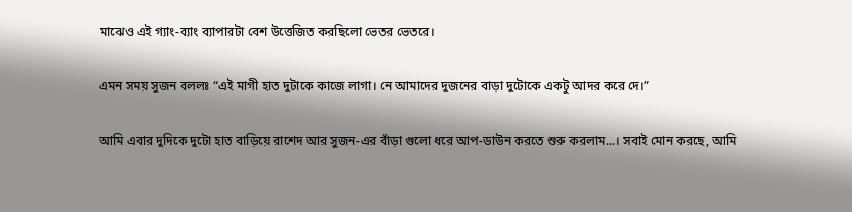মাঝেও এই গ্যাং-ব্যাং ব্যাপারটা বেশ উত্তেজিত করছিলো ভেতর ভেতরে।

এমন সময় সুজন বললঃ “এই মাগী হাত দুটাকে কাজে লাগা। নে আমাদের দুজনের বাড়া দুটোকে একটু আদর করে দে।”

আমি এবার দুদিকে দুটো হাত বাড়িয়ে রাশেদ আর সুজন-এর বাঁড়া গুলো ধরে আপ-ডাউন করতে শুরু করলাম...। সবাই মোন করছে, আমি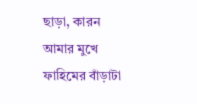ছাড়া, কারন আমার মুখে ফাহিমের বাঁড়াটা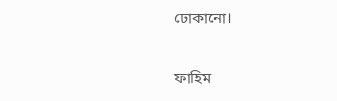ঢোকানো।

ফাহিম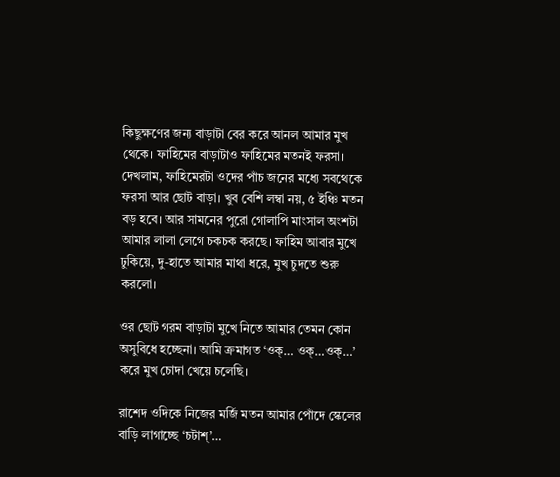কিছুক্ষণের জন্য বাড়াটা বের করে আনল আমার মুখ থেকে। ফাহিমের বাড়াটাও ফাহিমের মতনই ফরসা। দেখলাম, ফাহিমেরটা ওদের পাঁচ জনের মধ্যে সবথেকে ফরসা আর ছোট বাড়া। খুব বেশি লম্বা নয়, ৫ ইঞ্চি মতন বড় হবে। আর সামনের পুরো গোলাপি মাংসাল অংশটা আমার লালা লেগে চকচক করছে। ফাহিম আবার মুখে ঢুকিয়ে, দু-হাতে আমার মাথা ধরে, মুখ চুদতে শুরু করলো।

ওর ছোট গরম বাড়াটা মুখে নিতে আমার তেমন কোন অসুবিধে হচ্ছেনা। আমি ক্রমাগত ‘ওক্… ওক্…ওক্…’ করে মুখ চোদা খেয়ে চলেছি।

রাশেদ ওদিকে নিজের মর্জি মতন আমার পোঁদে স্কেলের বাড়ি লাগাচ্ছে ‘চটাশ্’…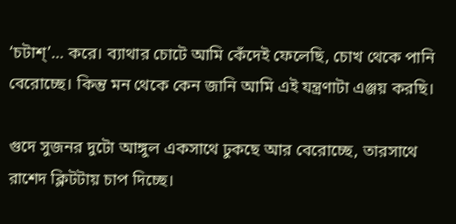‘চটাশ্’… করে। ব্যাথার চোটে আমি কেঁদেই ফেলেছি, চোখ থেকে পানি বেরোচ্ছে। কিন্তু মন থেকে কেন জানি আমি এই যন্ত্রণাটা এঞ্জয় করছি।

গুদে সুজনর দুটো আঙ্গুল একসাথে ঢুকছে আর বেরোচ্ছে, তারসাথে রাশেদ ক্লিটটায় চাপ দিচ্ছে।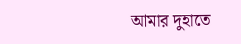আমার দুহাতে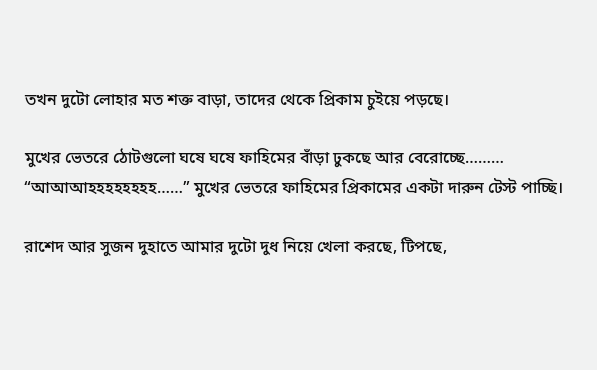তখন দুটো লোহার মত শক্ত বাড়া, তাদের থেকে প্রিকাম চুইয়ে পড়ছে।

মুখের ভেতরে ঠোটগুলো ঘষে ঘষে ফাহিমের বাঁড়া ঢুকছে আর বেরোচ্ছে……… “আআআহহহহহহহহ……” মুখের ভেতরে ফাহিমের প্রিকামের একটা দারুন টেস্ট পাচ্ছি।

রাশেদ আর সুজন দুহাতে আমার দুটো দুধ নিয়ে খেলা করছে, টিপছে,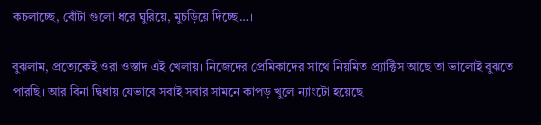কচলাচ্ছে, বোঁটা গুলো ধরে ঘুরিয়ে, মুচড়িয়ে দিচ্ছে…।

বুঝলাম, প্রত্যেকেই ওরা ওস্তাদ এই খেলায়। নিজেদের প্রেমিকাদের সাথে নিয়মিত প্র্যাক্টিস আছে তা ভালোই বুঝতে পারছি। আর বিনা দ্বিধায় যেভাবে সবাই সবার সামনে কাপড় খুলে ন্যাংটো হয়েছে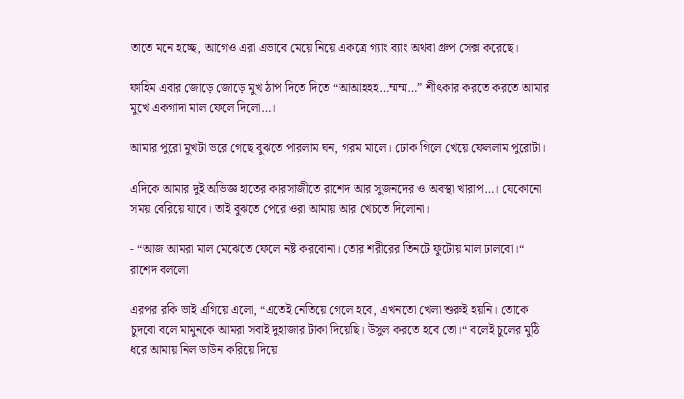তাতে মনে হচ্ছে, আগেও এরা এভাবে মেয়ে নিয়ে একত্রে গ্যাং ব্যাং অথবা গ্রুপ সেক্স করেছে।

ফাহিম এবার জোড়ে জোড়ে মুখ ঠাপ দিতে দিতে “আআহহহ…ম্মম্ম…” শীৎকার করতে করতে আমার মুখে একগাদা মাল ফেলে দিলো…।

আমার পুরো মুখটা ভরে গেছে বুঝতে পারলাম ঘন, গরম মালে। ঢোক গিলে খেয়ে ফেললাম পুরোটা।

এদিকে আমার দুই অভিজ্ঞ হাতের কারসাজীতে রাশেদ আর সুজনদের ও অবস্থা খারাপ…। যেকোনো সময় বেরিয়ে যাবে। তাই বুঝতে পেরে ওরা আমায় আর খেচতে দিলোনা।

- “আজ আমরা মাল মেঝেতে ফেলে নষ্ট করবোনা। তোর শরীরের তিনটে ফুটোয় মাল ঢালবো।“ রাশেদ বললো

এরপর রকি ভাই এগিয়ে এলো, “এতেই নেতিয়ে গেলে হবে, এখনতো খেলা শুরুই হয়নি। তোকে চুদবো বলে মামুনকে আমরা সবাই দুহাজার টাকা দিয়েছি। উসুল করতে হবে তো।“ বলেই চুলের মুঠি ধরে আমায় নিল ডাউন করিয়ে দিয়ে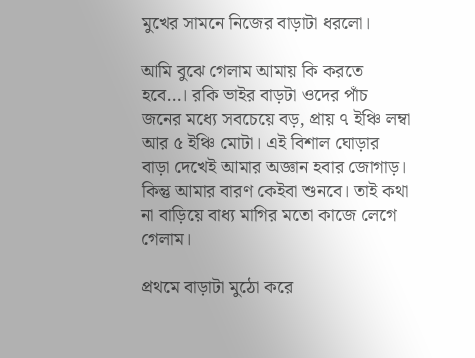মুখের সামনে নিজের বাড়াটা ধরলো।

আমি বুঝে গেলাম আমায় কি করতে হবে…। রকি ভাইর বাড়টা ওদের পাঁচ জনের মধ্যে সবচেয়ে বড়, প্রায় ৭ ইঞ্চি লম্বা আর ৫ ইঞ্চি মোটা। এই বিশাল ঘোড়ার বাড়া দেখেই আমার অজ্ঞান হবার জোগাড়। কিন্তু আমার বারণ কেইবা শুনবে। তাই কথা না বাড়িয়ে বাধ্য মাগির মতো কাজে লেগে গেলাম।

প্রথমে বাড়াটা মুঠো করে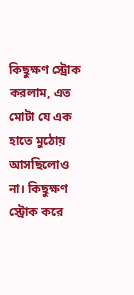কিছুক্ষণ স্ট্রোক করলাম, এত মোটা যে এক হাতে মুঠোয় আসছিলোও না। কিছুক্ষণ স্ট্রোক করে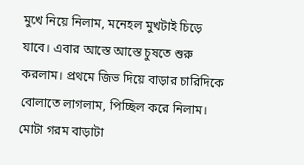মুখে নিয়ে নিলাম, মনেহল মুখটাই চিড়ে যাবে। এবার আস্তে আস্তে চুষতে শুরু করলাম। প্রথমে জিভ দিয়ে বাড়ার চারিদিকে বোলাতে লাগলাম, পিচ্ছিল করে নিলাম। মোটা গরম বাড়াটা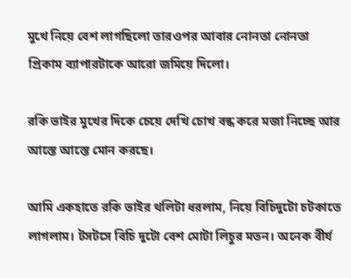মুখে নিয়ে বেশ লাগছিলো তারওপর আবার নোনতা নোনতা প্রিকাম ব্যাপারটাকে আরো জমিয়ে দিলো।

রকি ভাইর মুখের দিকে চেয়ে দেখি চোখ বন্ধ করে মজা নিচ্ছে আর আস্তে আস্তে মোন করছে।

আমি একহাতে রকি ভাইর থলিটা ধরলাম, নিয়ে বিচিদুটো চটকাতে লাগলাম। টসটসে বিচি দুটো বেশ মোটা লিচুর মতন। অনেক বীর্য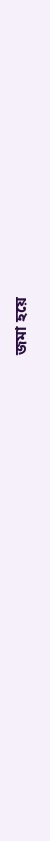জমা হয়ে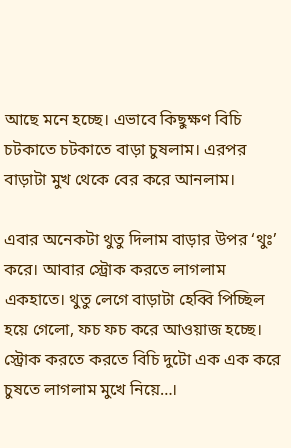আছে মনে হচ্ছে। এভাবে কিছুক্ষণ বিচি চটকাতে চটকাতে বাড়া চুষলাম। এরপর বাড়াটা মুখ থেকে বের করে আনলাম।

এবার অনেকটা থুতু দিলাম বাড়ার উপর ‘থুঃ’ করে। আবার স্ট্রোক করতে লাগলাম একহাতে। থুতু লেগে বাড়াটা হেব্বি পিচ্ছিল হয়ে গেলো, ফচ ফচ করে আওয়াজ হচ্ছে। স্ট্রোক করতে করতে বিচি দুটো এক এক করে চুষতে লাগলাম মুখে নিয়ে…।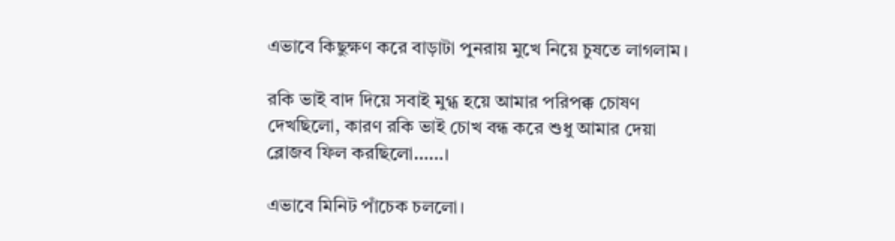এভাবে কিছুক্ষণ করে বাড়াটা পুনরায় মুখে নিয়ে চুষতে লাগলাম।

রকি ভাই বাদ দিয়ে সবাই মুগ্ধ হয়ে আমার পরিপক্ক চোষণ দেখছিলো, কারণ রকি ভাই চোখ বন্ধ করে শুধু আমার দেয়া ব্লোজব ফিল করছিলো……।

এভাবে মিনিট পাঁচেক চললো।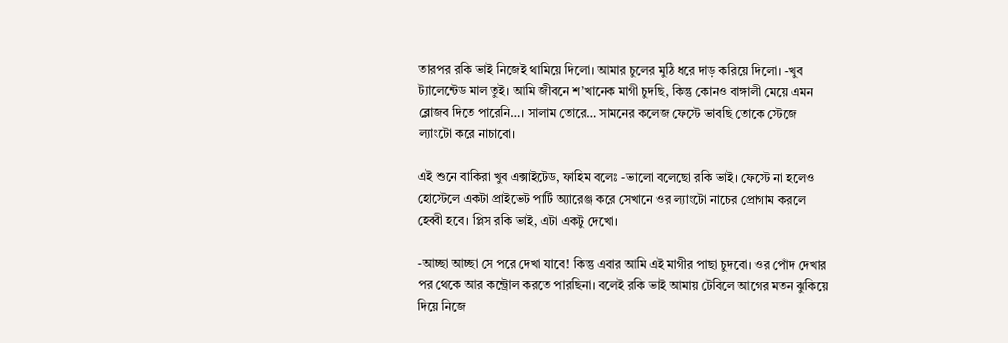তারপর রকি ভাই নিজেই থামিয়ে দিলো। আমার চুলের মুঠি ধরে দাড় করিয়ে দিলো। -খুব ট্যালেন্টেড মাল তুই। আমি জীবনে শ’খানেক মাগী চুদছি, কিন্তু কোনও বাঙ্গালী মেয়ে এমন ব্লোজব দিতে পারেনি…। সালাম তোরে… সামনের কলেজ ফেস্টে ভাবছি তোকে স্টেজে ল্যাংটো করে নাচাবো।

এই শুনে বাকিরা খুব এক্সাইটেড, ফাহিম বলেঃ -ভালো বলেছো রকি ভাই। ফেস্টে না হলেও হোস্টেলে একটা প্রাইভেট পার্টি অ্যারেঞ্জ করে সেখানে ওর ল্যাংটো নাচের প্রোগাম করলে হেব্বী হবে। প্লিস রকি ভাই, এটা একটু দেখো।

-আচ্ছা আচ্ছা সে পরে দেখা যাবে! কিন্তু এবার আমি এই মাগীর পাছা চুদবো। ওর পোঁদ দেখার পর থেকে আর কন্ট্রোল করতে পারছিনা। বলেই রকি ভাই আমায় টেবিলে আগের মতন ঝুকিয়ে দিয়ে নিজে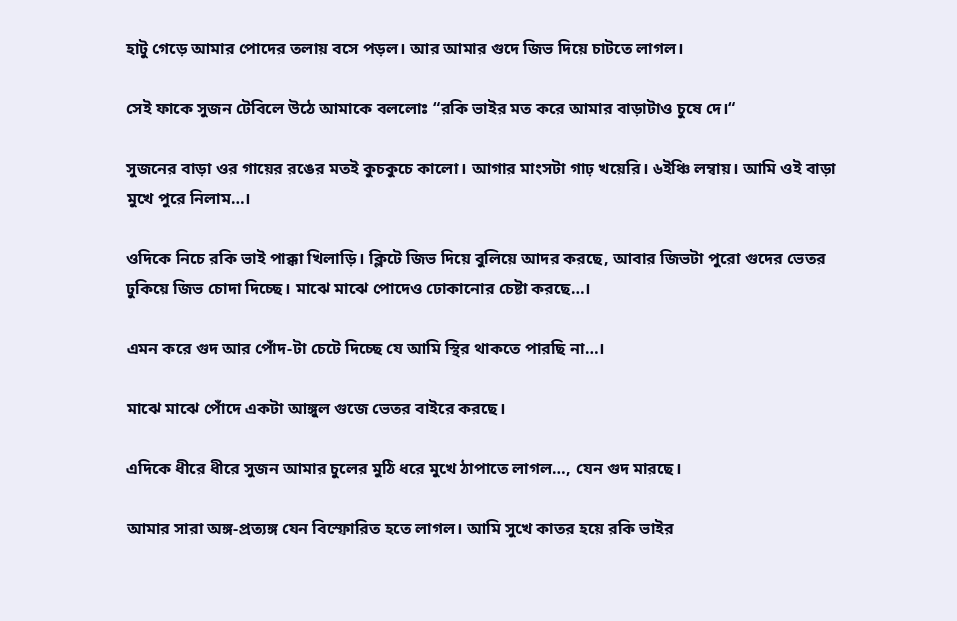হাটু গেড়ে আমার পোদের তলায় বসে পড়ল। আর আমার গুদে জিভ দিয়ে চাটতে লাগল।

সেই ফাকে সুজন টেবিলে উঠে আমাকে বললোঃ “রকি ভাইর মত করে আমার বাড়াটাও চুষে দে।“

সুজনের বাড়া ওর গায়ের রঙের মতই কুচকুচে কালো। আগার মাংসটা গাঢ় খয়েরি। ৬ইঞ্চি লম্বায়। আমি ওই বাড়া মুখে পুরে নিলাম…।

ওদিকে নিচে রকি ভাই পাক্কা খিলাড়ি। ক্লিটে জিভ দিয়ে বুলিয়ে আদর করছে, আবার জিভটা পুরো গুদের ভেতর ঢুকিয়ে জিভ চোদা দিচ্ছে। মাঝে মাঝে পোদেও ঢোকানোর চেষ্টা করছে…।

এমন করে গুদ আর পোঁদ-টা চেটে দিচ্ছে যে আমি স্থির থাকতে পারছি না…।

মাঝে মাঝে পোঁদে একটা আঙ্গুল গুজে ভেতর বাইরে করছে।

এদিকে ধীরে ধীরে সুজন আমার চুলের মুঠি ধরে মুখে ঠাপাতে লাগল…, যেন গুদ মারছে।

আমার সারা অঙ্গ-প্রত্যঙ্গ যেন বিস্ফোরিত হতে লাগল। আমি সুখে কাতর হয়ে রকি ভাইর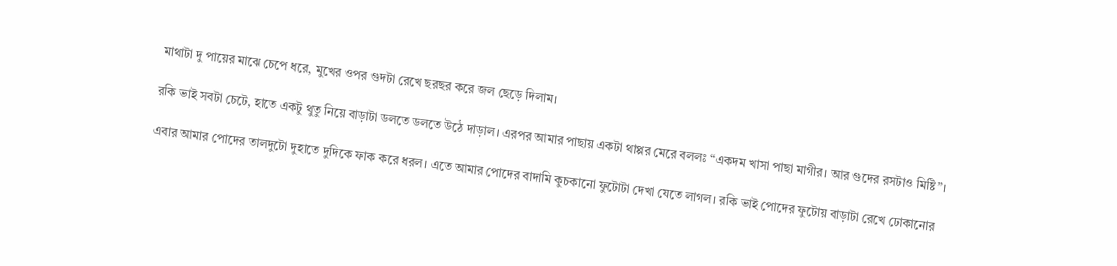মাথাটা দু পায়ের মাঝে চেপে ধরে, মুখের ওপর গুদটা রেখে ছরছর করে জল ছেড়ে দিলাম।

রকি ভাই সবটা চেটে, হাতে একটু থুতু নিয়ে বাড়াটা ডলতে ডলতে উঠে দাড়াল। এরপর আমার পাছায় একটা থাপ্পর মেরে বললঃ “একদম খাসা পাছা মাগীর। আর গুদের রসটাও মিষ্টি”।

এবার আমার পোদের তালদুটো দুহাতে দুদিকে ফাক করে ধরল। এতে আমার পোদের বাদামি কুচকানো ফুটোটা দেখা যেতে লাগল। রকি ভাই পোদের ফুটোয় বাড়াটা রেখে ঢোকানোর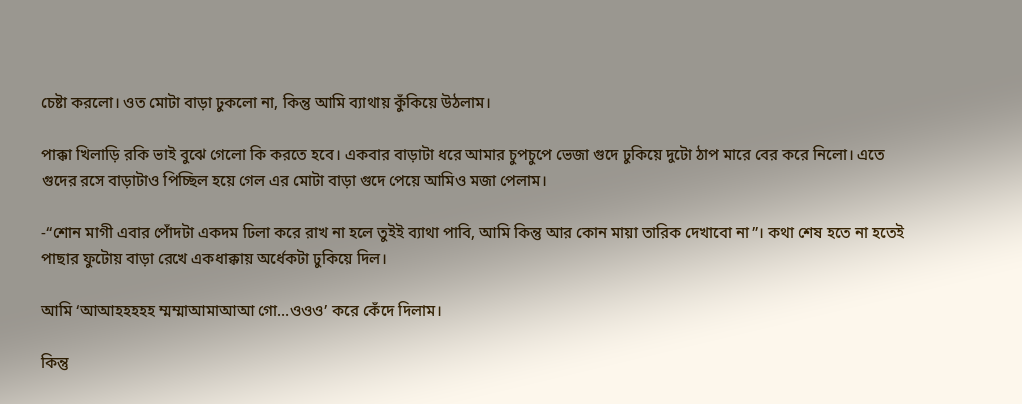চেষ্টা করলো। ওত মোটা বাড়া ঢুকলো না, কিন্তু আমি ব্যাথায় কুঁকিয়ে উঠলাম।

পাক্কা খিলাড়ি রকি ভাই বুঝে গেলো কি করতে হবে। একবার বাড়াটা ধরে আমার চুপচুপে ভেজা গুদে ঢুকিয়ে দুটো ঠাপ মারে বের করে নিলো। এতে গুদের রসে বাড়াটাও পিচ্ছিল হয়ে গেল এর মোটা বাড়া গুদে পেয়ে আমিও মজা পেলাম।

-“শোন মাগী এবার পোঁদটা একদম ঢিলা করে রাখ না হলে তুইই ব্যাথা পাবি, আমি কিন্তু আর কোন মায়া তারিক দেখাবো না”। কথা শেষ হতে না হতেই পাছার ফুটোয় বাড়া রেখে একধাক্কায় অর্ধেকটা ঢুকিয়ে দিল।

আমি ‘আআহহহহহ ম্মম্মাআমাআআ গো…ওওও’ করে কেঁদে দিলাম।

কিন্তু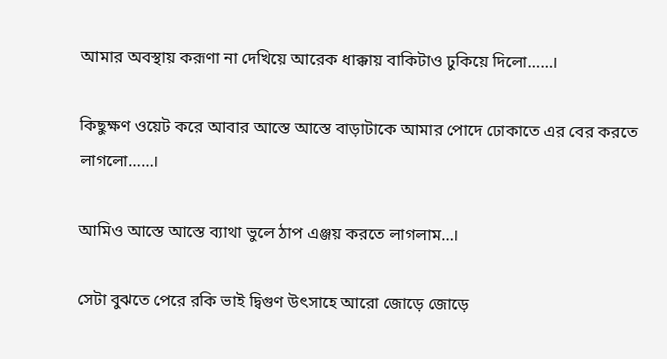আমার অবস্থায় করূণা না দেখিয়ে আরেক ধাক্কায় বাকিটাও ঢুকিয়ে দিলো……।

কিছুক্ষণ ওয়েট করে আবার আস্তে আস্তে বাড়াটাকে আমার পোদে ঢোকাতে এর বের করতে লাগলো……।

আমিও আস্তে আস্তে ব্যাথা ভুলে ঠাপ এঞ্জয় করতে লাগলাম…।

সেটা বুঝতে পেরে রকি ভাই দ্বিগুণ উৎসাহে আরো জোড়ে জোড়ে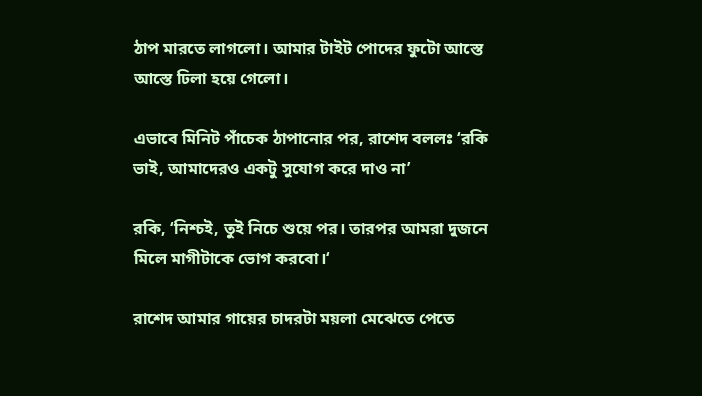ঠাপ মারতে লাগলো। আমার টাইট পোদের ফুটো আস্তে আস্তে ঢিলা হয়ে গেলো।

এভাবে মিনিট পাঁচেক ঠাপানোর পর, রাশেদ বললঃ ‘রকি ভাই, আমাদেরও একটু সুযোগ করে দাও না’

রকি, ‘নিশ্চই, তুই নিচে শুয়ে পর। তারপর আমরা দুজনে মিলে মাগীটাকে ভোগ করবো।‘

রাশেদ আমার গায়ের চাদরটা ময়লা মেঝেতে পেতে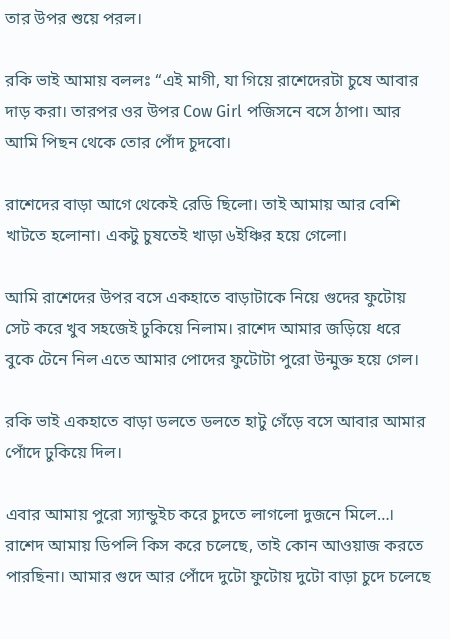তার উপর শুয়ে পরল।

রকি ভাই আমায় বললঃ “এই মাগী, যা গিয়ে রাশেদেরটা চুষে আবার দাড় করা। তারপর ওর উপর Cow Girl পজিসনে বসে ঠাপা। আর আমি পিছন থেকে তোর পোঁদ চুদবো।

রাশেদের বাড়া আগে থেকেই রেডি ছিলো। তাই আমায় আর বেশি খাটতে হলোনা। একটু চুষতেই খাড়া ৬ইঞ্চির হয়ে গেলো।

আমি রাশেদের উপর বসে একহাতে বাড়াটাকে নিয়ে গুদের ফুটোয় সেট করে খুব সহজেই ঢুকিয়ে নিলাম। রাশেদ আমার জড়িয়ে ধরে বুকে টেনে নিল এতে আমার পোদের ফুটোটা পুরো উন্মুক্ত হয়ে গেল।

রকি ভাই একহাতে বাড়া ডলতে ডলতে হাটু গেঁড়ে বসে আবার আমার পোঁদে ঢুকিয়ে দিল।

এবার আমায় পুরো স্যান্ডুইচ করে চুদতে লাগলো দুজনে মিলে…। রাশেদ আমায় ডিপলি কিস করে চলেছে, তাই কোন আওয়াজ করতে পারছিনা। আমার গুদে আর পোঁদে দুটো ফুটোয় দুটো বাড়া চুদে চলেছে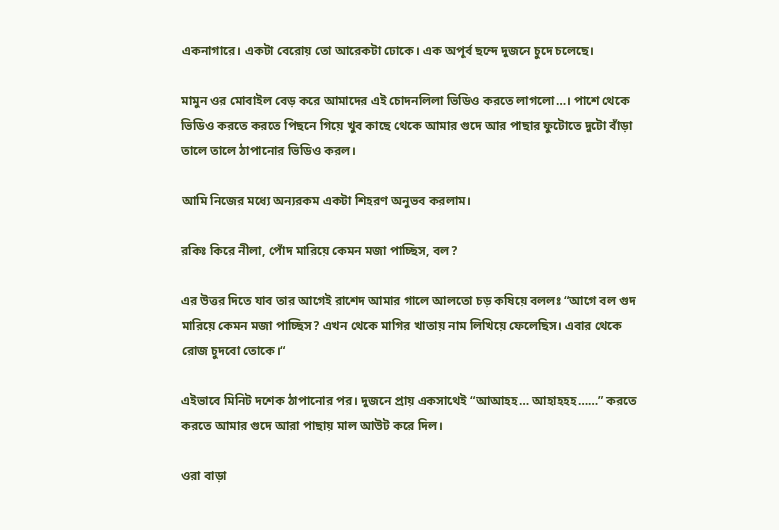একনাগারে। একটা বেরোয় তো আরেকটা ঢোকে। এক অপূর্ব ছন্দে দুজনে চুদে চলেছে।

মামুন ওর মোবাইল বেড় করে আমাদের এই চোদনলিলা ভিডিও করতে লাগলো…। পাশে থেকে ভিডিও করতে করতে পিছনে গিয়ে খুব কাছে থেকে আমার গুদে আর পাছার ফুটোতে দুটো বাঁড়া তালে তালে ঠাপানোর ভিডিও করল।

আমি নিজের মধ্যে অন্যরকম একটা শিহরণ অনুভব করলাম।

রকিঃ কিরে নীলা, পোঁদ মারিয়ে কেমন মজা পাচ্ছিস, বল?

এর উত্তর দিতে যাব তার আগেই রাশেদ আমার গালে আলতো চড় কষিয়ে বললঃ “আগে বল গুদ মারিয়ে কেমন মজা পাচ্ছিস? এখন থেকে মাগির খাতায় নাম লিখিয়ে ফেলেছিস। এবার থেকে রোজ চুদবো তোকে।“

এইভাবে মিনিট দশেক ঠাপানোর পর। দুজনে প্রায় একসাথেই “আআহহ… আহাহহহ……” করতে করতে আমার গুদে আরা পাছায় মাল আউট করে দিল।

ওরা বাড়া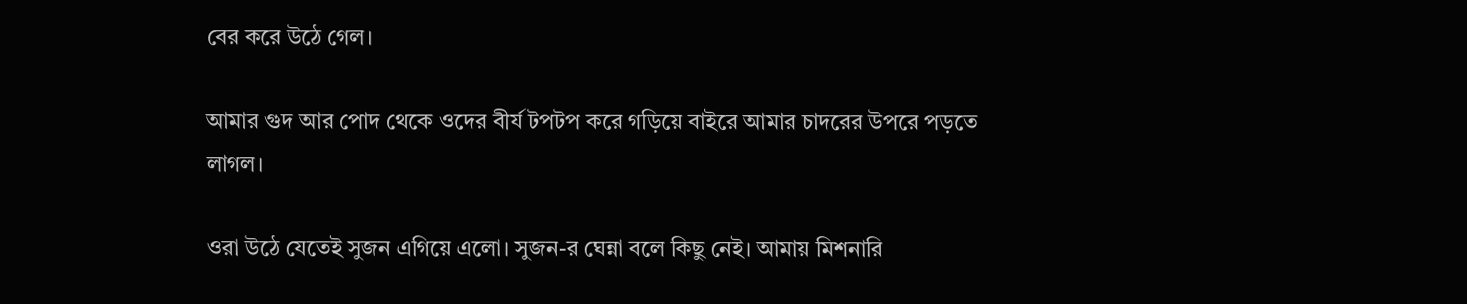বের করে উঠে গেল।

আমার গুদ আর পোদ থেকে ওদের বীর্য টপটপ করে গড়িয়ে বাইরে আমার চাদরের উপরে পড়তে লাগল।

ওরা উঠে যেতেই সুজন এগিয়ে এলো। সুজন-র ঘেন্না বলে কিছু নেই। আমায় মিশনারি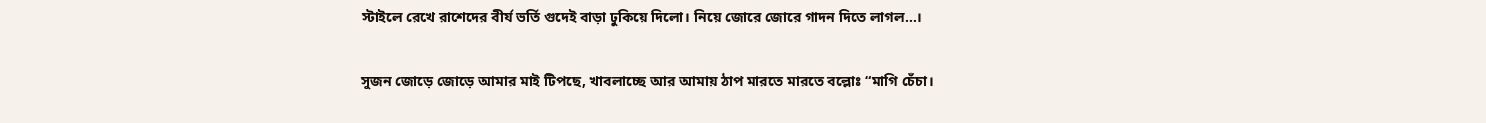স্টাইলে রেখে রাশেদের বীর্য ভর্তি গুদেই বাড়া ঢুকিয়ে দিলো। নিয়ে জোরে জোরে গাদন দিতে লাগল…।

সুজন জোড়ে জোড়ে আমার মাই টিপছে, খাবলাচ্ছে আর আমায় ঠাপ মারতে মারতে বল্লোঃ “মাগি চেঁচা।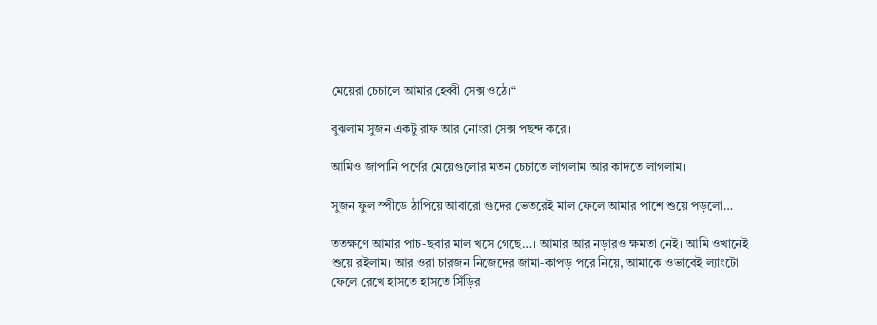মেয়েরা চেচালে আমার হেব্বী সেক্স ওঠে।“

বুঝলাম সুজন একটু রাফ আর নোংরা সেক্স পছন্দ করে।

আমিও জাপানি পর্ণের মেয়েগুলোর মতন চেচাতে লাগলাম আর কাদতে লাগলাম।

সুজন ফুল স্পীডে ঠাপিয়ে আবারো গুদের ভেতরেই মাল ফেলে আমার পাশে শুয়ে পড়লো…

ততক্ষণে আমার পাচ-ছবার মাল খসে গেছে…। আমার আর নড়ারও ক্ষমতা নেই। আমি ওখানেই শুয়ে রইলাম। আর ওরা চারজন নিজেদের জামা-কাপড় পরে নিয়ে, আমাকে ওভাবেই ল্যাংটো ফেলে রেখে হাসতে হাসতে সিঁড়ির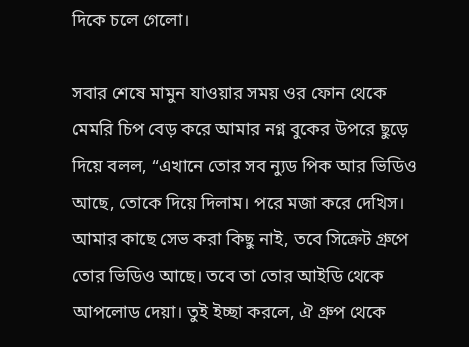দিকে চলে গেলো।

সবার শেষে মামুন যাওয়ার সময় ওর ফোন থেকে মেমরি চিপ বেড় করে আমার নগ্ন বুকের উপরে ছুড়ে দিয়ে বলল, “এখানে তোর সব ন্যুড পিক আর ভিডিও আছে, তোকে দিয়ে দিলাম। পরে মজা করে দেখিস। আমার কাছে সেভ করা কিছু নাই, তবে সিক্রেট গ্রুপে তোর ভিডিও আছে। তবে তা তোর আইডি থেকে আপলোড দেয়া। তুই ইচ্ছা করলে, ঐ গ্রুপ থেকে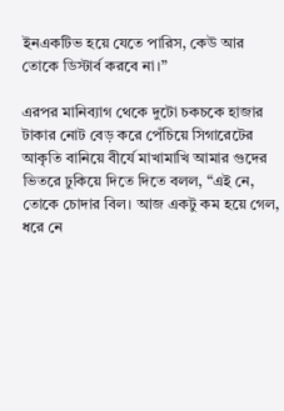ইনএকটিভ হয়ে যেতে পারিস, কেউ আর তোকে ডিস্টার্ব করবে না।”

এরপর মানিব্যাগ থেকে দুটো চকচকে হাজার টাকার নোট বেড় করে পেঁচিয়ে সিগারেটের আকৃতি বানিয়ে বীর্যে মাখামাখি আমার গুদের ভিতরে ঢুকিয়ে দিতে দিতে বলল, “এই নে, তোকে চোদার বিল। আজ একটু কম হয়ে গেল, ধরে নে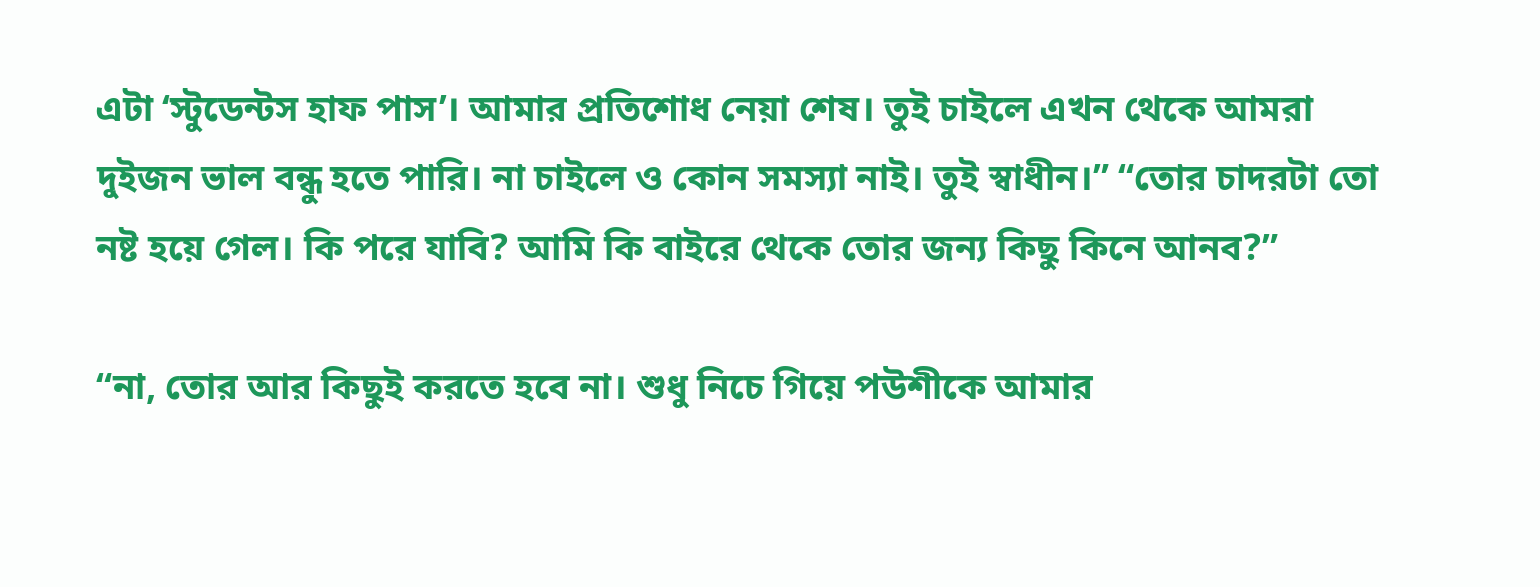এটা ‘স্টুডেন্টস হাফ পাস’। আমার প্রতিশোধ নেয়া শেষ। তুই চাইলে এখন থেকে আমরা দুইজন ভাল বন্ধু হতে পারি। না চাইলে ও কোন সমস্যা নাই। তুই স্বাধীন।” “তোর চাদরটা তো নষ্ট হয়ে গেল। কি পরে যাবি? আমি কি বাইরে থেকে তোর জন্য কিছু কিনে আনব?”

“না, তোর আর কিছুই করতে হবে না। শুধু নিচে গিয়ে পউশীকে আমার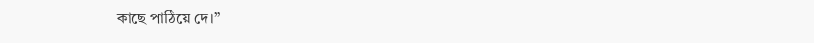কাছে পাঠিয়ে দে।”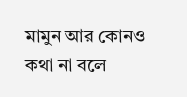মামুন আর কোনও কথা না বলে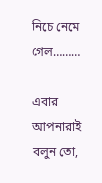নিচে নেমে গেল………

এবার আপনারাই বলুন তো,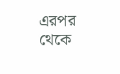এরপর থেকে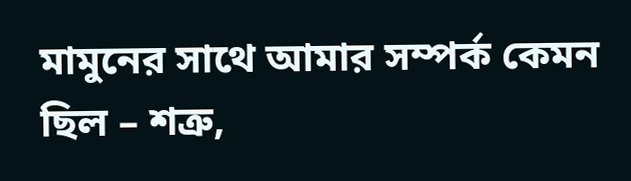মামুনের সাথে আমার সম্পর্ক কেমন ছিল – শত্রু,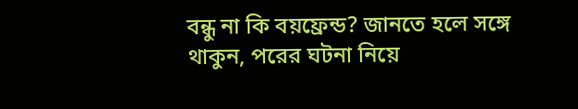বন্ধু না কি বয়ফ্রেন্ড? জানতে হলে সঙ্গে থাকুন, পরের ঘটনা নিয়ে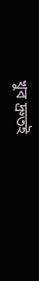খুব দ্রুতই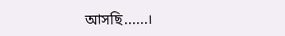আসছি......।